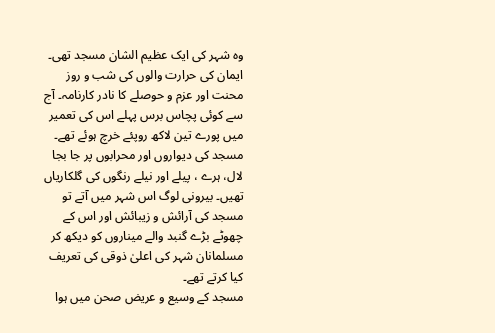وہ شہر کی ایک عظیم الشان مسجد تھی۔ ایمان کی حرارت والوں کی شب و روز محنت اور عزم و حوصلے کا نادر کارنامہ۔ آج سے کوئی پچاس برس پہلے اس کی تعمیر میں پورے تین لاکھ روپئے خرچ ہوئے تھے۔ مسجد کی دیواروں اور محرابوں پر جا بجا لال، ہرے ، پیلے اور نیلے رنگوں کی گلکاریاں تھیں۔ بیرونی لوگ اس شہر میں آتے تو مسجد کی آرائش و زیبائش اور اس کے چھوٹے بڑے گنبد والے میناروں کو دیکھ کر مسلمانان شہر کی اعلیٰ ذوقی کی تعریف کیا کرتے تھے۔
مسجد کے وسیع و عریض صحن میں ہوا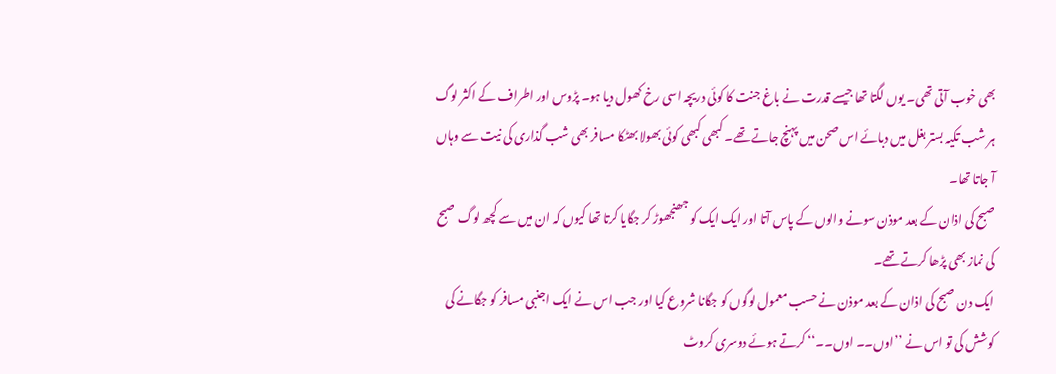بھی خوب آتی تھی۔ یوں لگتا تھا جیسے قدرت نے باغ جنت کا کوئی دریچہ اسی رخ کھول دیا ہو۔ پڑوس اور اطراف کے اکثر لوگ ہر شب تکیہ بستر بغل میں دبائے اس صحن میں پہنچ جاتے تھے۔ کبھی کبھی کوئی بھولا بھٹکا مسافر بھی شب گذاری کی نیت سے وہاں آ جاتا تھا۔
صبح کی اذان کے بعد موذن سونے والوں کے پاس آتا اور ایک ایک کو جھنجھوڑ کر جگایا کرتا تھا کیوں کہ ان میں سے کچھ لوگ صبح کی نماز بھی پڑھا کرتے تھے۔
ایک دن صبح کی اذان کے بعد موذن نے حسب معمول لوگوں کو جگانا شروع کیا اور جب اس نے ایک اجنبی مسافر کو جگانے کی کوشش کی تو اس نے ’’اوں۔۔ اوں۔۔‘‘ کرتے ہوئے دوسری کروٹ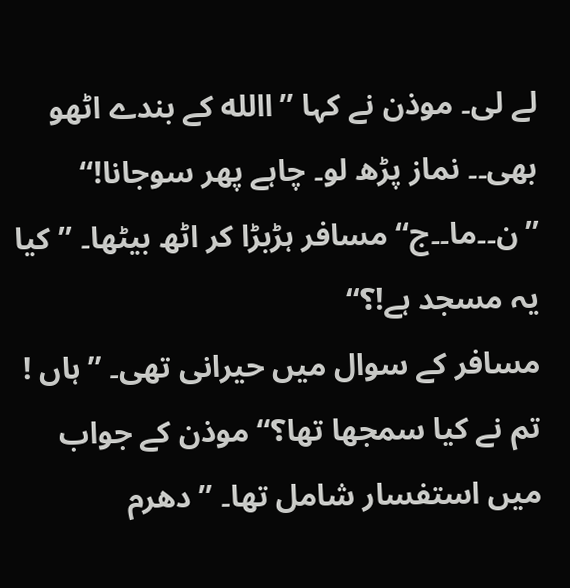لے لی۔ موذن نے کہا ’’االله کے بندے اٹھو بھی۔۔ نماز پڑھ لو۔ چاہے پھر سوجانا!‘‘
’’ن۔۔ما۔۔ج‘‘ مسافر ہڑبڑا کر اٹھ بیٹھا۔ ’’کیا یہ مسجد ہے!؟‘‘
مسافر کے سوال میں حیرانی تھی۔ ’’ہاں ! تم نے کیا سمجھا تھا؟‘‘ موذن کے جواب میں استفسار شامل تھا۔ ’’دھرم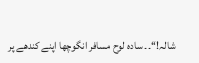شالہ!‘‘۔۔ سادہ لوح مسافر انگوچھا اپنے کندھے پر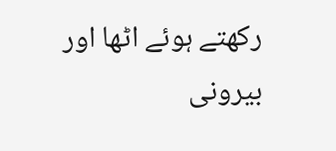رکھتے ہوئے اٹھا اور بیرونی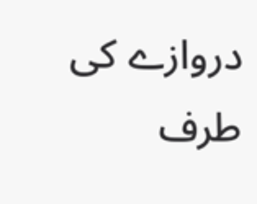دروازے کی طرف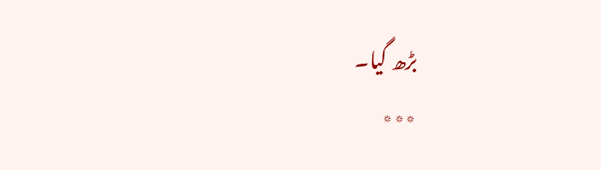بڑھ گیا۔
٭٭٭